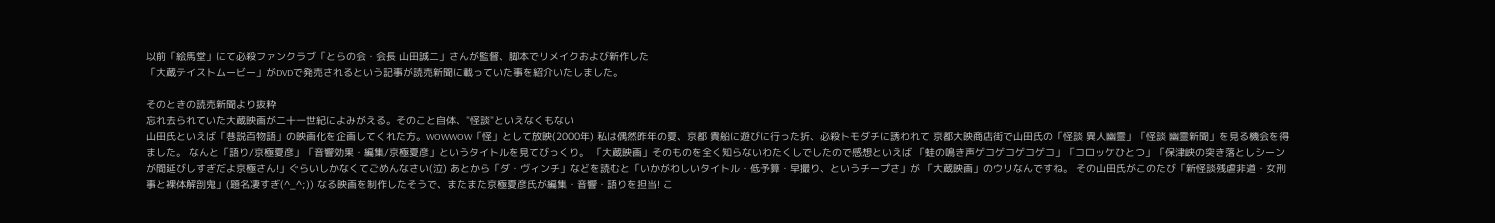以前「絵馬堂」にて必殺ファンクラブ「とらの会・会長 山田誠二」さんが監督、脚本でリメイクおよび新作した
「大蔵テイストムービー」がDVDで発売されるという記事が読売新聞に載っていた事を紹介いたしました。

そのときの読売新聞より抜粋
忘れ去られていた大蔵映画が二十一世紀によみがえる。そのこと自体、"怪談"といえなくもない
山田氏といえば「巷説百物語」の映画化を企画してくれた方。WOWWOW「怪」として放映(2000年) 私は偶然昨年の夏、京都 貴船に遊びに行った折、必殺トモダチに誘われて 京都大映商店街で山田氏の「怪談 異人幽霊」「怪談 幽霊新聞」を見る機会を得ました。 なんと「語り/京極夏彦」「音響効果・編集/京極夏彦」というタイトルを見てびっくり。 「大蔵映画」そのものを全く知らないわたくしでしたので感想といえば 「蛙の鳴き声ゲコゲコゲコゲコ」「コロッケひとつ」「保津峡の突き落としシーンが間延びしすぎだよ京極さん!」ぐらいしかなくてごめんなさい(泣) あとから「ダ・ヴィンチ」などを読むと「いかがわしいタイトル・低予算・早撮り、というチープさ」が 「大蔵映画」のウリなんですね。 その山田氏がこのたび「新怪談残虐非道・女刑事と裸体解剖鬼」(題名凄すぎ(^_^;)) なる映画を制作したそうで、またまた京極夏彦氏が編集・音響・語りを担当! こ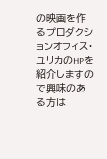の映画を作るプロダクションオフィス・ユリカのHPを紹介しますので興味のある方は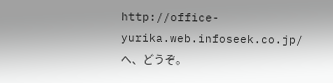http://office-yurika.web.infoseek.co.jp/  へ、どうぞ。